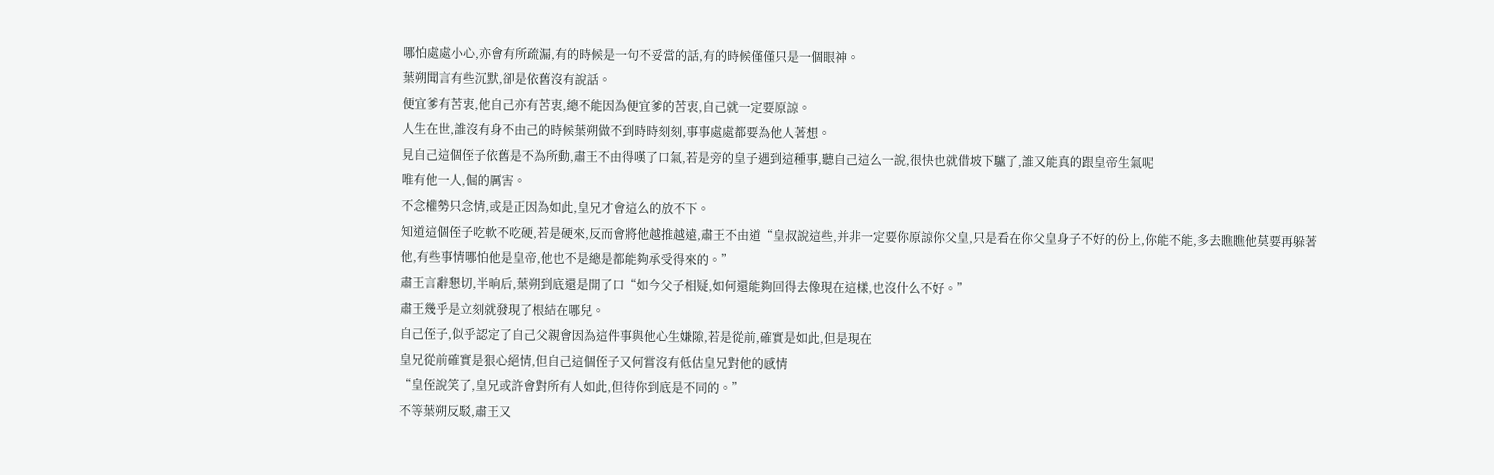哪怕處處小心,亦會有所疏漏,有的時候是一句不妥當的話,有的時候僅僅只是一個眼神。
葉朔聞言有些沉默,卻是依舊沒有說話。
便宜爹有苦衷,他自己亦有苦衷,總不能因為便宜爹的苦衷,自己就一定要原諒。
人生在世,誰沒有身不由己的時候葉朔做不到時時刻刻,事事處處都要為他人著想。
見自己這個侄子依舊是不為所動,肅王不由得嘆了口氣,若是旁的皇子遇到這種事,聽自己這么一說,很快也就借坡下驢了,誰又能真的跟皇帝生氣呢
唯有他一人,倔的厲害。
不念權勢只念情,或是正因為如此,皇兄才會這么的放不下。
知道這個侄子吃軟不吃硬,若是硬來,反而會將他越推越遠,肅王不由道“皇叔說這些,并非一定要你原諒你父皇,只是看在你父皇身子不好的份上,你能不能,多去瞧瞧他莫要再躲著他,有些事情哪怕他是皇帝,他也不是總是都能夠承受得來的。”
肅王言辭懇切,半晌后,葉朔到底還是開了口“如今父子相疑,如何還能夠回得去像現在這樣,也沒什么不好。”
肅王幾乎是立刻就發現了根結在哪兒。
自己侄子,似乎認定了自己父親會因為這件事與他心生嫌隙,若是從前,確實是如此,但是現在
皇兄從前確實是狠心絕情,但自己這個侄子又何嘗沒有低估皇兄對他的感情
“皇侄說笑了,皇兄或許會對所有人如此,但待你到底是不同的。”
不等葉朔反駁,肅王又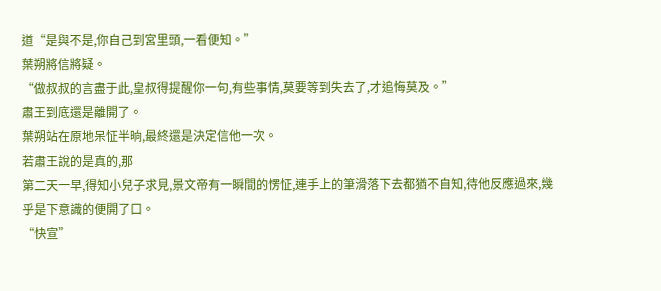道“是與不是,你自己到宮里頭,一看便知。”
葉朔將信將疑。
“做叔叔的言盡于此,皇叔得提醒你一句,有些事情,莫要等到失去了,才追悔莫及。”
肅王到底還是離開了。
葉朔站在原地呆怔半晌,最終還是決定信他一次。
若肅王說的是真的,那
第二天一早,得知小兒子求見,景文帝有一瞬間的愣怔,連手上的筆滑落下去都猶不自知,待他反應過來,幾乎是下意識的便開了口。
“快宣”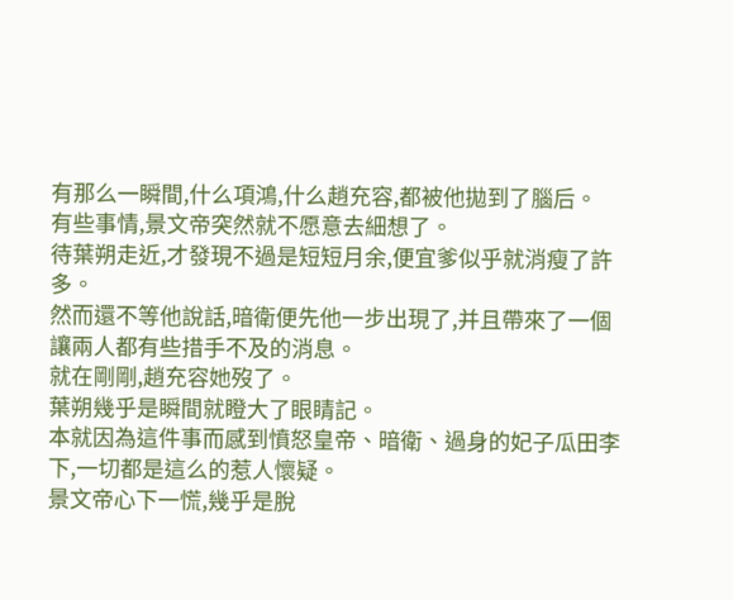有那么一瞬間,什么項鴻,什么趙充容,都被他拋到了腦后。
有些事情,景文帝突然就不愿意去細想了。
待葉朔走近,才發現不過是短短月余,便宜爹似乎就消瘦了許多。
然而還不等他說話,暗衛便先他一步出現了,并且帶來了一個讓兩人都有些措手不及的消息。
就在剛剛,趙充容她歿了。
葉朔幾乎是瞬間就瞪大了眼睛記。
本就因為這件事而感到憤怒皇帝、暗衛、過身的妃子瓜田李下,一切都是這么的惹人懷疑。
景文帝心下一慌,幾乎是脫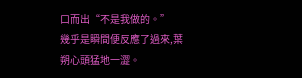口而出“不是我做的。”
幾乎是瞬間便反應了過來,葉朔心頭猛地一澀。